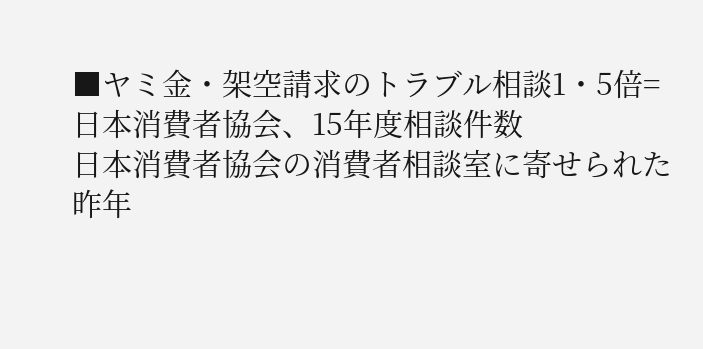■ヤミ金・架空請求のトラブル相談1・5倍=日本消費者協会、15年度相談件数
日本消費者協会の消費者相談室に寄せられた昨年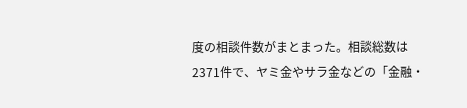度の相談件数がまとまった。相談総数は2371件で、ヤミ金やサラ金などの「金融・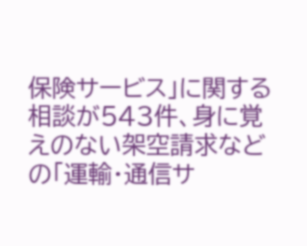保険サービス」に関する相談が543件、身に覚えのない架空請求などの「運輸・通信サ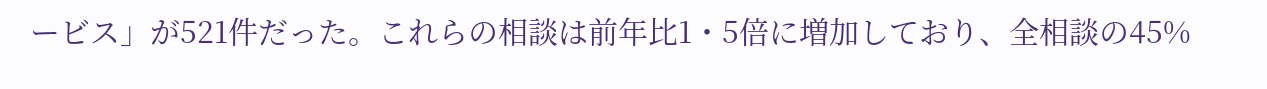ービス」が521件だった。これらの相談は前年比1・5倍に増加しており、全相談の45%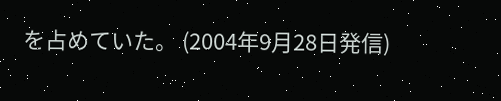を占めていた。 (2004年9月28日発信)